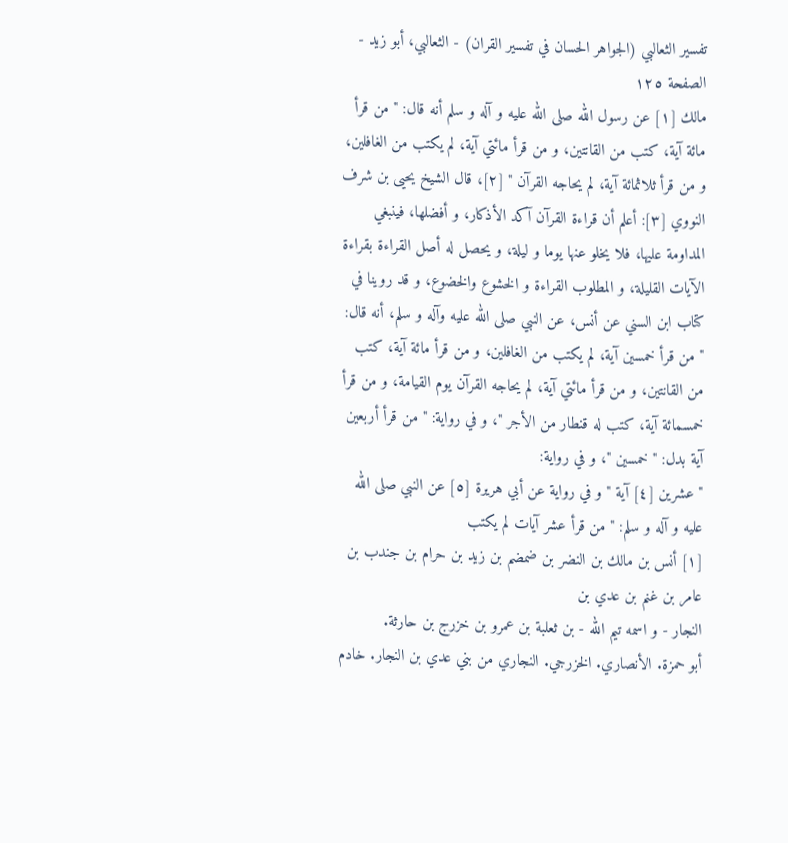تفسير الثعالبي (الجواهر الحسان في تفسير القران) - الثعالبي، أبو زيد - الصفحة ١٢٥
مالك [١] عن رسول الله صلى الله عليه و آله و سلم أنه قال: " من قرأ مائة آية، كتب من القانتين، و من قرأ مائتي آية، لم يكتب من الغافلين، و من قرأ ثلاثمائة آية، لم يحاجه القرآن " [٢]، قال الشيخ يحيى بن شرف النووي [٣]: أعلم أن قراءة القرآن آكد الأذكار، و أفضلها، فينبغي المداومة عليها، فلا يخلو عنها يوما و ليلة، و يحصل له أصل القراءة بقراءة الآيات القليلة، و المطلوب القراءة و الخشوع والخضوع، و قد روينا في كتاب ابن السني عن أنس، عن النبي صلى الله عليه وآله و سلم، أنه قال: " من قرأ خمسين آية، لم يكتب من الغافلين، و من قرأ مائة آية، كتب من القانتين، و من قرأ مائتي آية، لم يحاجه القرآن يوم القيامة، و من قرأ خمسمائة آية، كتب له قنطار من الأجر "، و في رواية: " من قرأ أربعين آية بدل: " خمسين "، و في رواية:
" عشرين [٤] آية " و في رواية عن أبي هريرة [٥] عن النبي صلى الله عليه و آله و سلم: " من قرأ عشر آيات لم يكتب
[١] أنس بن مالك بن النضر بن ضمضم بن زيد بن حرام بن جندب بن عامر بن غنم بن عدي بن
النجار - و اسمه تيم الله - بن ثعلبة بن عمرو بن خزرج بن حارثة.
أبو حمزة. الأنصاري. الخزرجي. النجاري من بني عدي بن النجار. خادم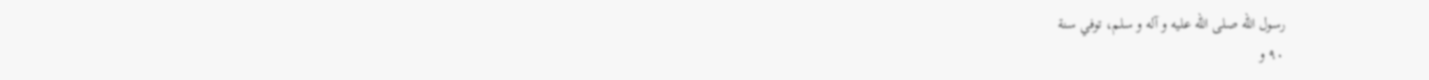رسول الله صلى الله عليه و آله و سلم، توفي سنة
٩٠ و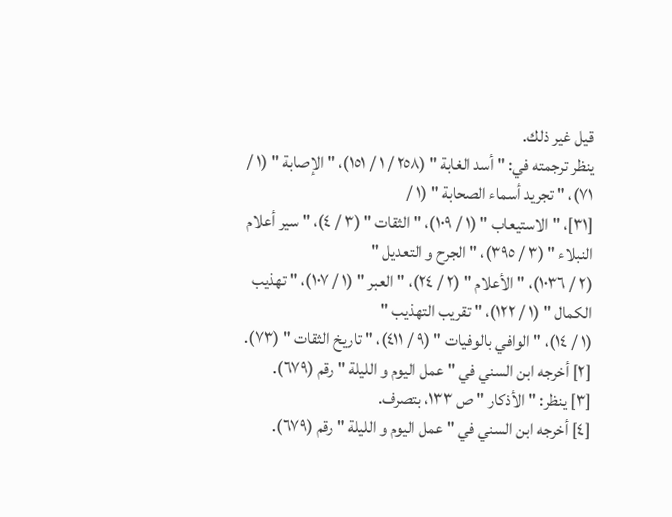قيل غير ذلك.
ينظر ترجمته في: " أسد الغابة " (٢٥٨ / ١ / ١٥١)، " الإصابة " (١ / ٧١)، " تجريد أسماء الصحابة " (١ /
[٣١]، " الاستيعاب " (١ / ١٠٩)، " الثقات " (٣ / ٤)، " سير أعلام النبلاء " (٣ / ٣٩٥)، " الجرح و التعديل "
(٢ / ١٠٣٦)، " الأعلام " (٢ / ٢٤)، " العبر " (١ / ١٠٧)، " تهذيب الكمال " (١ / ١٢٢)، " تقريب التهذيب "
(١ / ١٤)، " الوافي بالوفيات " (٩ / ٤١١)، " تاريخ الثقات " (٧٣).
[٢] أخرجه ابن السني في " عمل اليوم و الليلة " رقم (٦٧٩).
[٣] ينظر: " الأذكار " ص ١٣٣، بتصرف.
[٤] أخرجه ابن السني في " عمل اليوم و الليلة " رقم (٦٧٩).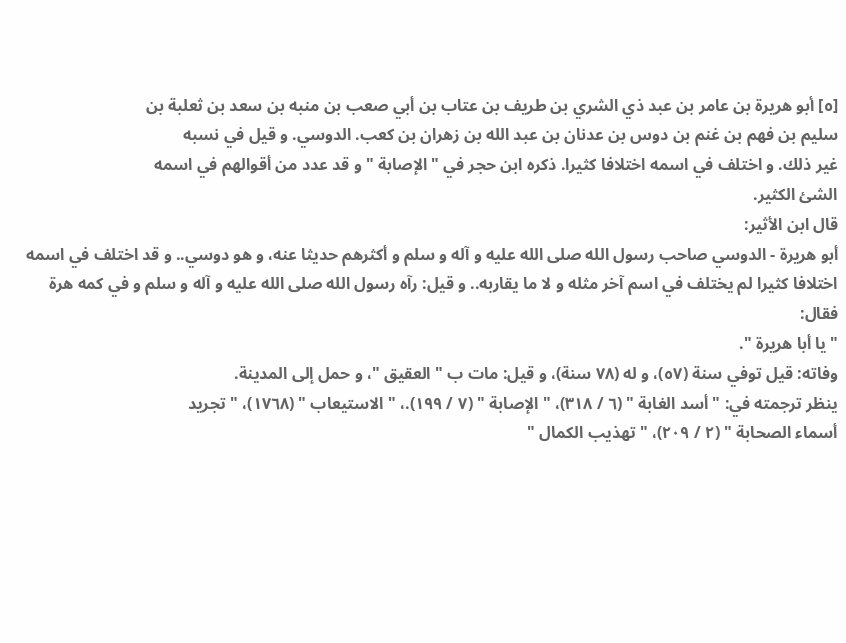[٥] أبو هريرة بن عامر بن عبد ذي الشري بن طريف بن عتاب بن أبي صعب بن منبه بن سعد بن ثعلبة بن
سليم بن فهم بن غنم بن دوس بن عدنان بن عبد الله بن زهران بن كعب. الدوسي. و قيل في نسبه
غير ذلك. و اختلف في اسمه اختلافا كثيرا. ذكره ابن حجر في " الإصابة " و قد عدد من أقوالهم في اسمه
الشئ الكثير.
قال ابن الأثير:
أبو هريرة - الدوسي صاحب رسول الله صلى الله عليه و آله و سلم و أكثرهم حديثا عنه، و هو دوسي.. و قد اختلف في اسمه
اختلافا كثيرا لم يختلف في اسم آخر مثله و لا ما يقاربه.. و قيل: رآه رسول الله صلى الله عليه و آله و سلم و في كمه هرة فقال:
" يا أبا هريرة ".
وفاته: قيل توفي سنة (٥٧)، و له (٧٨ سنة)، و قيل: مات ب " العقيق "، و حمل إلى المدينة.
ينظر ترجمته في: " أسد الغابة " (٦ / ٣١٨)، " الإصابة " (٧ / ١٩٩).، " الاستيعاب " (١٧٦٨)، " تجريد
أسماء الصحابة " (٢ / ٢٠٩)، " تهذيب الكمال "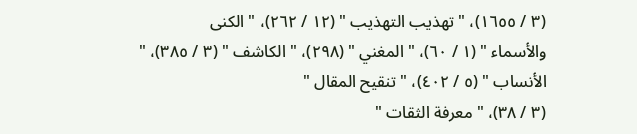(٣ / ١٦٥٥)، " تهذيب التهذيب " (١٢ / ٢٦٢)، " الكنى
والأسماء " (١ / ٦٠)، " المغني " (٢٩٨)، " الكاشف " (٣ / ٣٨٥)، " الأنساب " (٥ / ٤٠٢)، " تنقيح المقال "
(٣ / ٣٨)، " معرفة الثقات "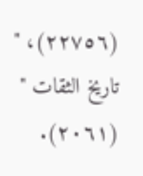(٢٢٧٥٦)، " تاريخ الثقات " (٢٠٦١).